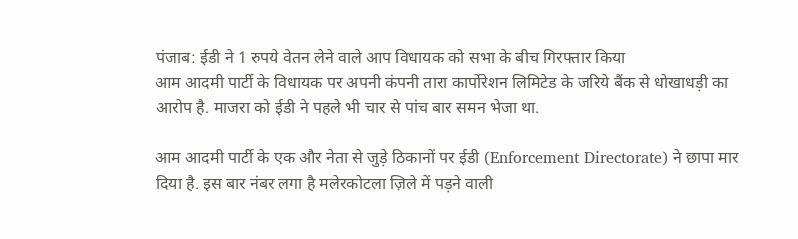पंजाब: ईडी ने 1 रुपये वेतन लेने वाले आप विधायक को सभा के बीच गिरफ्तार किया
आम आदमी पार्टी के विधायक पर अपनी कंपनी तारा कार्पोरेशन लिमिटेड के जरिये बैंक से धोखाधड़ी का आरोप है. माजरा को ईडी ने पहले भी चार से पांच बार समन भेजा था.

आम आदमी पार्टी के एक और नेता से जुड़े ठिकानों पर ईडी (Enforcement Directorate) ने छापा मार दिया है. इस बार नंबर लगा है मलेरकोटला ज़िले में पड़ने वाली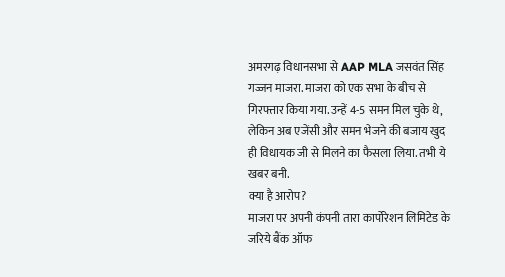अमरगढ़ विधानसभा से AAP MLA जसवंत सिंह गज्जन माजरा. माजरा को एक सभा के बीच से गिरफ्तार किया गया. उन्हें 4-5 समन मिल चुके थे, लेकिन अब एजेंसी और समन भेजने की बजाय खुद ही विधायक जी से मिलने का फैसला लिया. तभी ये खबर बनी.
क्या है आरोप?
माजरा पर अपनी कंपनी तारा कार्पोरेशन लिमिटेड के जरिये बैंक ऑफ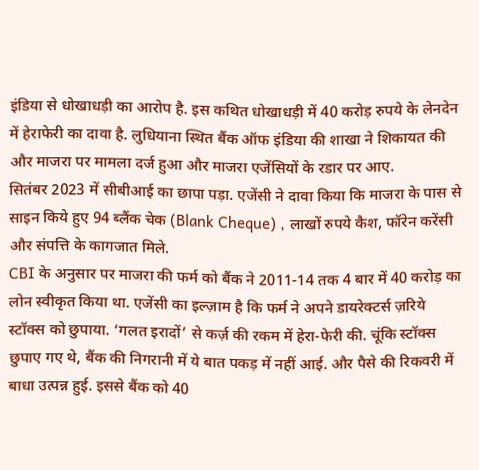इंडिया से धोखाधड़ी का आरोप है. इस कथित धोखाधड़ी में 40 करोड़ रुपये के लेनदेन में हेराफेरी का दावा है. लुधियाना स्थित बैंक ऑफ इंडिया की शाखा ने शिकायत की और माजरा पर मामला दर्ज हुआ और माजरा एजेंसियों के रडार पर आए.
सितंबर 2023 में सीबीआई का छापा पड़ा. एजेंसी ने दावा किया कि माजरा के पास से साइन किये हुए 94 ब्लैंक चेक (Blank Cheque) , लाखों रुपये कैश, फॉरेन करेंसी और संपत्ति के कागजात मिले.
CBI के अनुसार पर माजरा की फर्म को बैंक ने 2011-14 तक 4 बार में 40 करोड़ का लोन स्वीकृत किया था. एजेंसी का इल्ज़ाम है कि फर्म ने अपने डायरेक्टर्स ज़रिये स्टॉक्स को छुपाया. ‘गलत इरादों’ से कर्ज़ की रकम में हेरा-फेरी की. चूंकि स्टॉक्स छुपाए गए थे, बैंक की निगरानी में ये बात पकड़ में नहीं आई. और पैसे की रिकवरी में बाधा उत्पन्न हुई. इससे बैंक को 40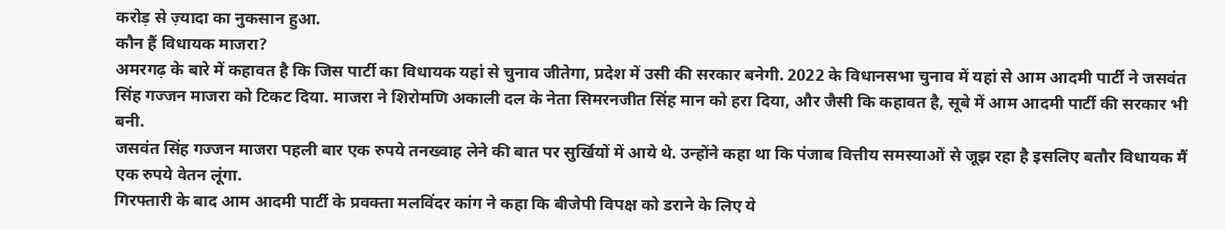करोड़ से ज़्यादा का नुकसान हुआ.
कौन हैं विधायक माजरा?
अमरगढ़ के बारे में कहावत है कि जिस पार्टी का विधायक यहां से चुनाव जीतेगा, प्रदेश में उसी की सरकार बनेगी. 2022 के विधानसभा चुनाव में यहां से आम आदमी पार्टी ने जसवंत सिंह गज्जन माजरा को टिकट दिया. माजरा ने शिरोमणि अकाली दल के नेता सिमरनजीत सिंह मान को हरा दिया, और जैसी कि कहावत है, सूबे में आम आदमी पार्टी की सरकार भी बनी.
जसवंत सिंह गज्जन माजरा पहली बार एक रुपये तनख्वाह लेने की बात पर सुर्खियों में आये थे. उन्होंने कहा था कि पंजाब वित्तीय समस्याओं से जूझ रहा है इसलिए बतौर विधायक मैं एक रुपये वेतन लूंगा.
गिरफ्तारी के बाद आम आदमी पार्टी के प्रवक्ता मलविंदर कांग ने कहा कि बीजेपी विपक्ष को डराने के लिए ये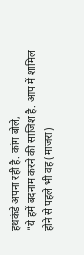हथकंडे अपना रही है. कांग बोले,
"ये हमें बदनाम करने की साजिश है. आप में शामिल होने से पहले भी वह (माजरा)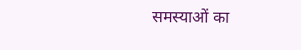समस्याओं का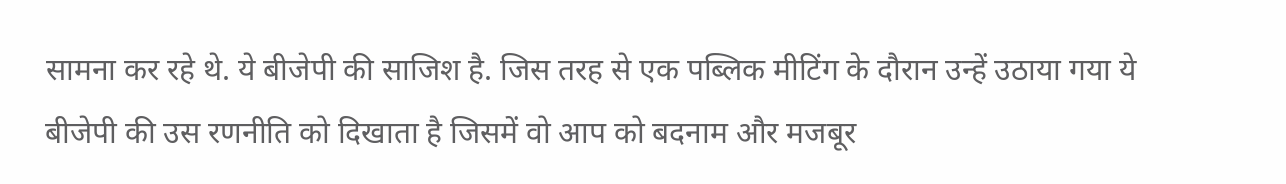सामना कर रहे थे. ये बीजेपी की साजिश है. जिस तरह से एक पब्लिक मीटिंग के दौरान उन्हें उठाया गया ये बीजेपी की उस रणनीति को दिखाता है जिसमें वो आप को बदनाम और मजबूर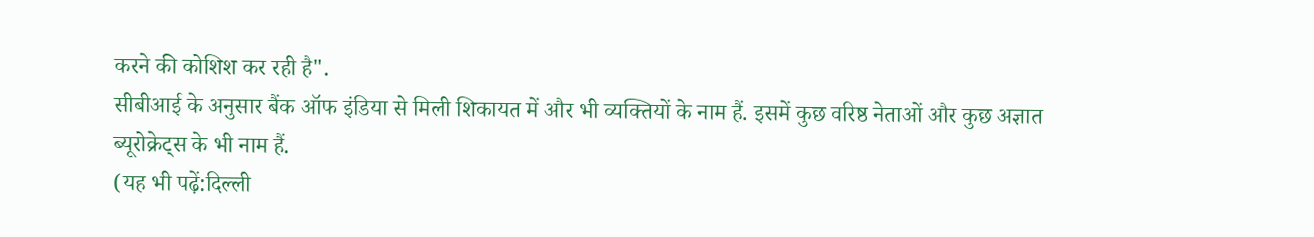करने की कोशिश कर रही है".
सीबीआई के अनुसार बैंक ऑफ इंडिया से मिली शिकायत में और भी व्यक्तियों के नाम हैं. इसमें कुछ वरिष्ठ नेताओं और कुछ अज्ञात ब्यूरोक्रेट्स के भी नाम हैं.
(यह भी पढ़ें:दिल्ली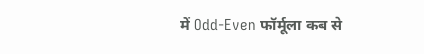में Odd-Even फॉर्मूला कब से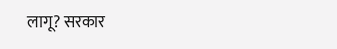लागू? सरकार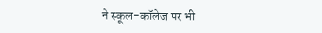ने स्कूल-कॉलेज पर भी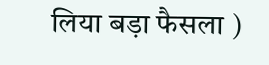लिया बड़ा फैसला )